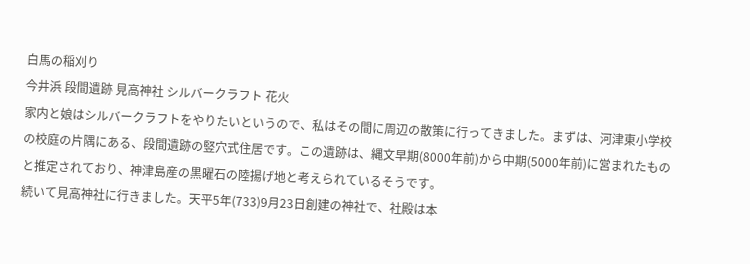白馬の稲刈り
今井浜 段間遺跡 見高神社 シルバークラフト 花火
家内と娘はシルバークラフトをやりたいというので、私はその間に周辺の散策に行ってきました。まずは、河津東小学校の校庭の片隅にある、段間遺跡の竪穴式住居です。この遺跡は、縄文早期(8000年前)から中期(5000年前)に営まれたものと推定されており、神津島産の黒曜石の陸揚げ地と考えられているそうです。
続いて見高神社に行きました。天平5年(733)9月23日創建の神社で、社殿は本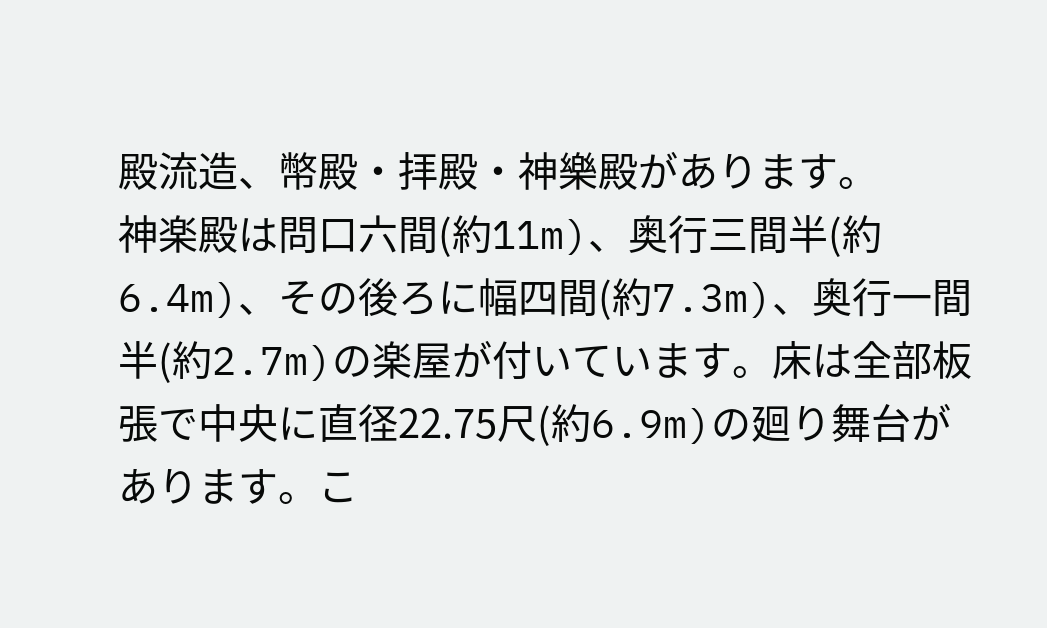殿流造、幣殿・拝殿・神樂殿があります。
神楽殿は問口六間(約11m)、奥行三間半(約6.4m)、その後ろに幅四間(約7.3m)、奥行一間半(約2.7m)の楽屋が付いています。床は全部板張で中央に直径22.75尺(約6.9m)の廻り舞台があります。こ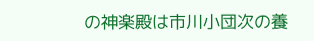の神楽殿は市川小団次の養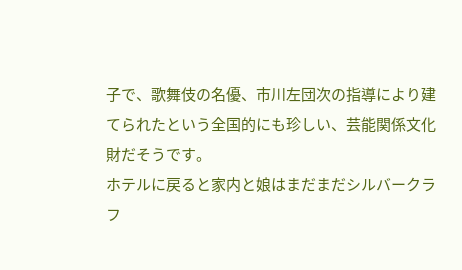子で、歌舞伎の名優、市川左団次の指導により建てられたという全国的にも珍しい、芸能関係文化財だそうです。
ホテルに戻ると家内と娘はまだまだシルバークラフ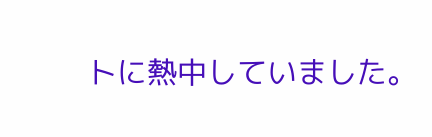トに熱中していました。